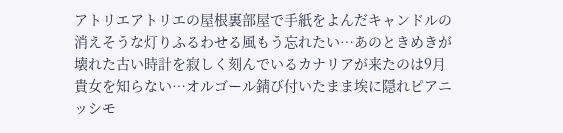アトリエアトリエの屋根裏部屋で手紙をよんだキャンドルの消えそうな灯りふるわせる風もう忘れたい…あのときめきが壊れた古い時計を寂しく刻んでいるカナリアが来たのは9月貴女を知らない…オルゴール錆び付いたまま埃に隠れピアニッシモ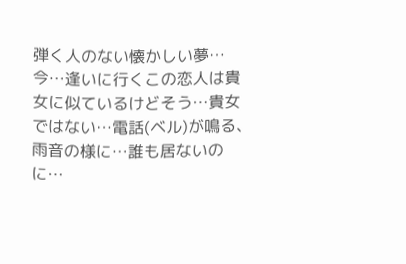弾く人のない懐かしい夢…今…逢いに行くこの恋人は貴女に似ているけどそう…貴女ではない…電話(ベル)が鳴る、雨音の様に…誰も居ないのに…